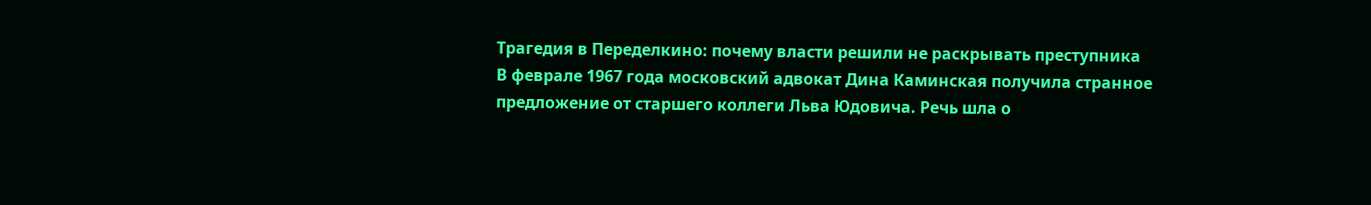Трагедия в Переделкино: почему власти решили не раскрывать преступника
В феврале 1967 года московский адвокат Дина Каминская получила странное предложение от старшего коллеги Льва Юдовича. Речь шла о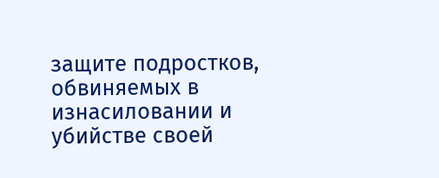защите подростков, обвиняемых в изнасиловании и убийстве своей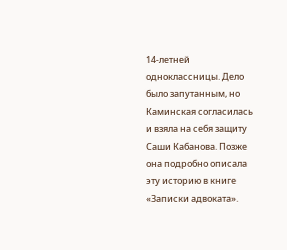14-летней одноклассницы. Дело было запутанным, но Каминская согласилась и взяла на себя защиту Саши Кабанова. Позже она подробно описала эту историю в книге «Записки адвоката».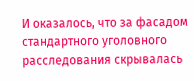И оказалось, что за фасадом стандартного уголовного расследования скрывалась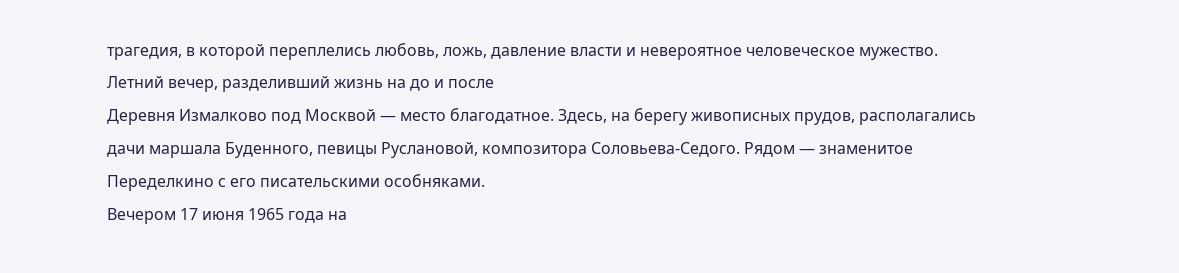трагедия, в которой переплелись любовь, ложь, давление власти и невероятное человеческое мужество.
Летний вечер, разделивший жизнь на до и после
Деревня Измалково под Москвой — место благодатное. Здесь, на берегу живописных прудов, располагались дачи маршала Буденного, певицы Руслановой, композитора Соловьева-Седого. Рядом — знаменитое Переделкино с его писательскими особняками.
Вечером 17 июня 1965 года на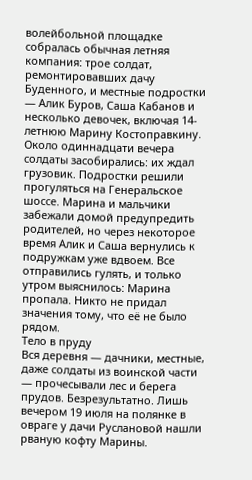волейбольной площадке собралась обычная летняя компания: трое солдат, ремонтировавших дачу Буденного, и местные подростки — Алик Буров, Саша Кабанов и несколько девочек, включая 14-летнюю Марину Костоправкину.
Около одиннадцати вечера солдаты засобирались: их ждал грузовик. Подростки решили прогуляться на Генеральское шоссе. Марина и мальчики забежали домой предупредить родителей, но через некоторое время Алик и Саша вернулись к подружкам уже вдвоем. Все отправились гулять, и только утром выяснилось: Марина пропала. Никто не придал значения тому, что её не было рядом.
Тело в пруду
Вся деревня — дачники, местные, даже солдаты из воинской части — прочесывали лес и берега прудов. Безрезультатно. Лишь вечером 19 июля на полянке в овраге у дачи Руслановой нашли рваную кофту Марины.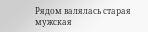Рядом валялась старая мужская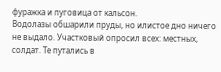фуражка и пуговица от кальсон.
Водолазы обшарили пруды, но илистое дно ничего не выдало. Участковый опросил всех: местных, солдат. Те путались в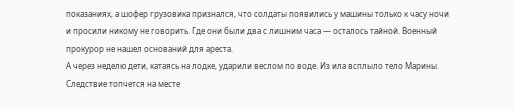показаниях, а шофер грузовика признался, что солдаты появились у машины только к часу ночи и просили никому не говорить. Где они были два с лишним часа — осталось тайной. Военный прокурор не нашел оснований для ареста.
А через неделю дети, катаясь на лодке, ударили веслом по воде. Из ила всплыло тело Марины.
Следствие топчется на месте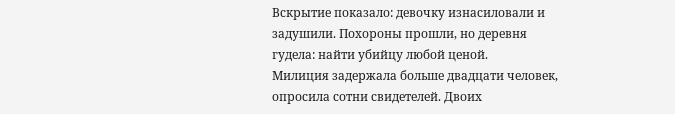Вскрытие показало: девочку изнасиловали и задушили. Похороны прошли, но деревня гудела: найти убийцу любой ценой.
Милиция задержала больше двадцати человек, опросила сотни свидетелей. Двоих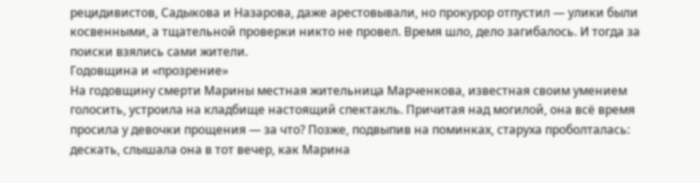рецидивистов, Садыкова и Назарова, даже арестовывали, но прокурор отпустил — улики были косвенными, а тщательной проверки никто не провел. Время шло, дело загибалось. И тогда за поиски взялись сами жители.
Годовщина и «прозрение»
На годовщину смерти Марины местная жительница Марченкова, известная своим умением голосить, устроила на кладбище настоящий спектакль. Причитая над могилой, она всё время просила у девочки прощения — за что? Позже, подвыпив на поминках, старуха проболталась: дескать, слышала она в тот вечер, как Марина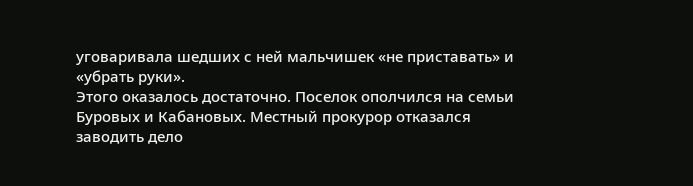уговаривала шедших с ней мальчишек «не приставать» и «убрать руки».
Этого оказалось достаточно. Поселок ополчился на семьи Буровых и Кабановых. Местный прокурор отказался заводить дело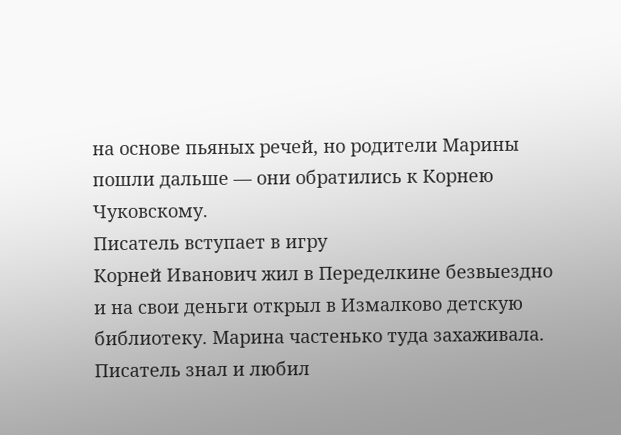на основе пьяных речей, но родители Марины пошли дальше — они обратились к Корнею Чуковскому.
Писатель вступает в игру
Корней Иванович жил в Переделкине безвыездно и на свои деньги открыл в Измалково детскую библиотеку. Марина частенько туда захаживала. Писатель знал и любил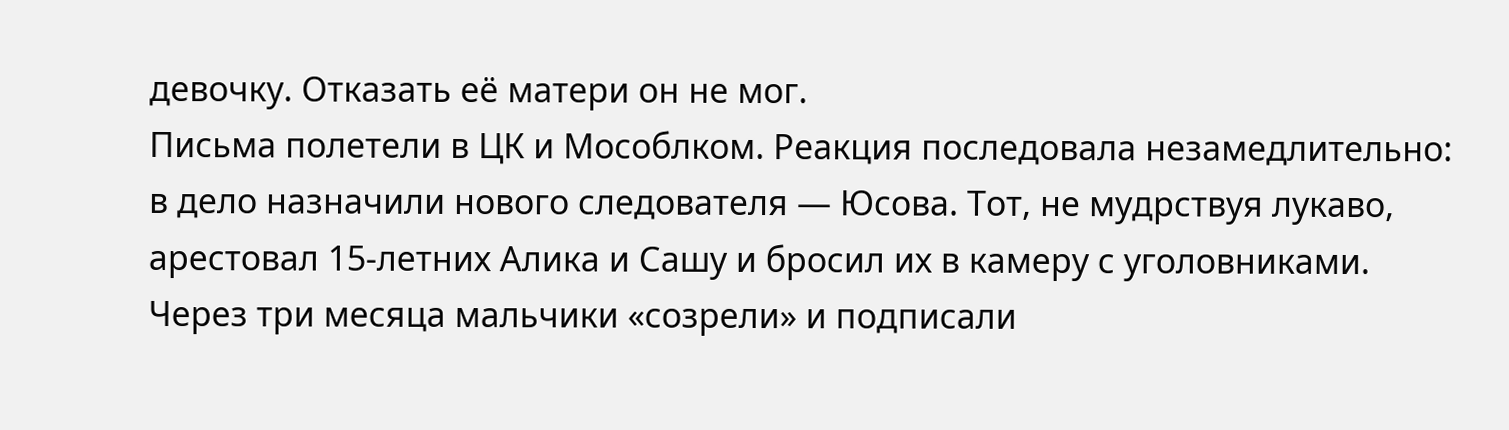девочку. Отказать её матери он не мог.
Письма полетели в ЦК и Мособлком. Реакция последовала незамедлительно: в дело назначили нового следователя — Юсова. Тот, не мудрствуя лукаво, арестовал 15-летних Алика и Сашу и бросил их в камеру с уголовниками. Через три месяца мальчики «созрели» и подписали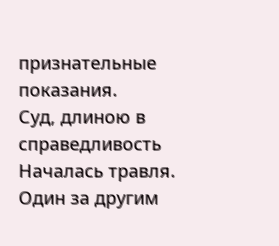признательные показания.
Суд, длиною в справедливость
Началась травля. Один за другим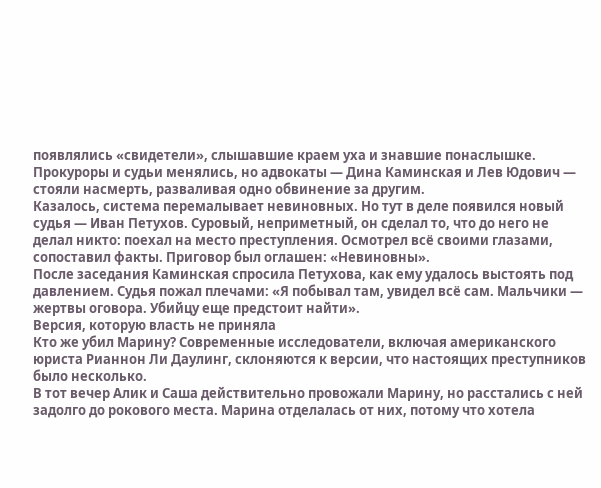появлялись «свидетели», слышавшие краем уха и знавшие понаслышке. Прокуроры и судьи менялись, но адвокаты — Дина Каминская и Лев Юдович — стояли насмерть, разваливая одно обвинение за другим.
Казалось, система перемалывает невиновных. Но тут в деле появился новый судья — Иван Петухов. Суровый, неприметный, он сделал то, что до него не делал никто: поехал на место преступления. Осмотрел всё своими глазами, сопоставил факты. Приговор был оглашен: «Невиновны».
После заседания Каминская спросила Петухова, как ему удалось выстоять под давлением. Судья пожал плечами: «Я побывал там, увидел всё сам. Мальчики — жертвы оговора. Убийцу еще предстоит найти».
Версия, которую власть не приняла
Кто же убил Марину? Современные исследователи, включая американского юриста Рианнон Ли Даулинг, склоняются к версии, что настоящих преступников было несколько.
В тот вечер Алик и Саша действительно провожали Марину, но расстались с ней задолго до рокового места. Марина отделалась от них, потому что хотела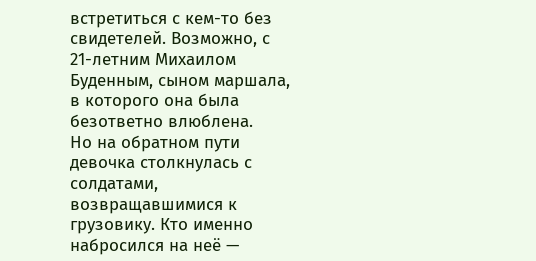встретиться с кем-то без свидетелей. Возможно, с 21-летним Михаилом Буденным, сыном маршала, в которого она была безответно влюблена.
Но на обратном пути девочка столкнулась с солдатами, возвращавшимися к грузовику. Кто именно набросился на неё —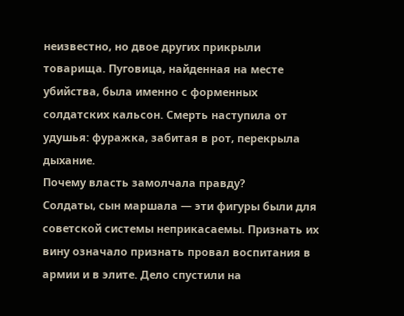неизвестно, но двое других прикрыли товарища. Пуговица, найденная на месте убийства, была именно с форменных солдатских кальсон. Смерть наступила от удушья: фуражка, забитая в рот, перекрыла дыхание.
Почему власть замолчала правду?
Солдаты, сын маршала — эти фигуры были для советской системы неприкасаемы. Признать их вину означало признать провал воспитания в армии и в элите. Дело спустили на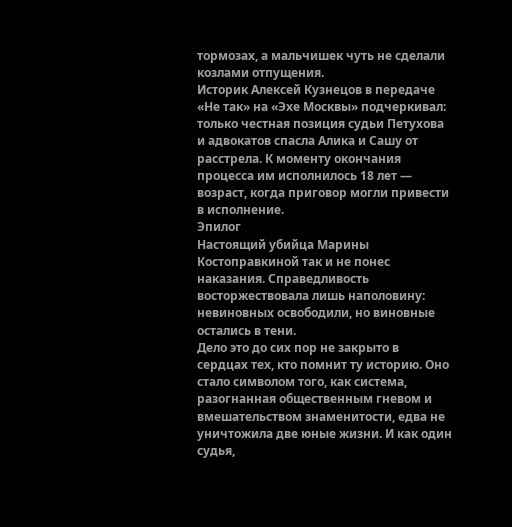тормозах, а мальчишек чуть не сделали козлами отпущения.
Историк Алексей Кузнецов в передаче «Не так» на «Эхе Москвы» подчеркивал: только честная позиция судьи Петухова и адвокатов спасла Алика и Сашу от расстрела. К моменту окончания процесса им исполнилось 18 лет — возраст, когда приговор могли привести в исполнение.
Эпилог
Настоящий убийца Марины Костоправкиной так и не понес наказания. Справедливость восторжествовала лишь наполовину: невиновных освободили, но виновные остались в тени.
Дело это до сих пор не закрыто в сердцах тех, кто помнит ту историю. Оно стало символом того, как система, разогнанная общественным гневом и вмешательством знаменитости, едва не уничтожила две юные жизни. И как один судья,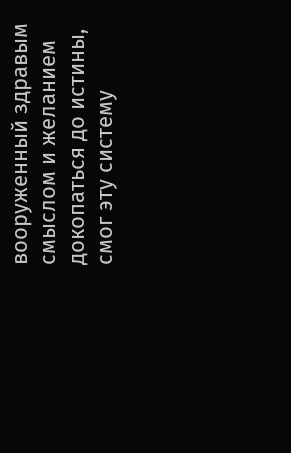вооруженный здравым смыслом и желанием докопаться до истины, смог эту систему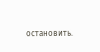остановить.